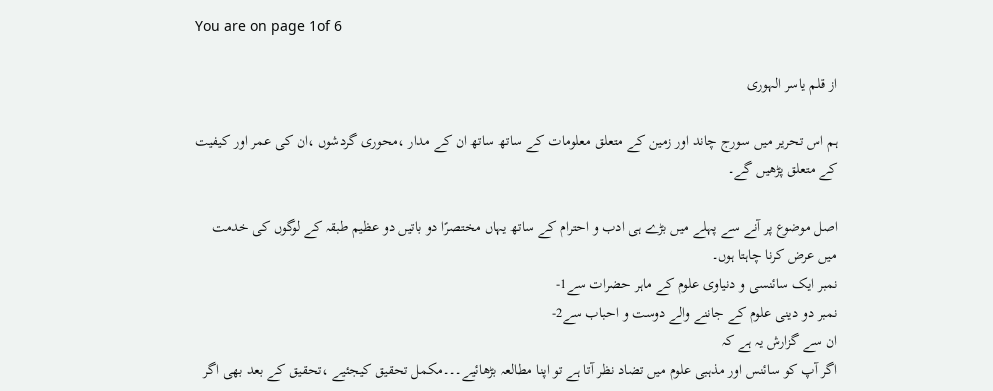You are on page 1of 6

از قلم یاسر الہوری

ہم اس تحریر میں سورج چاند اور زمین کے متعلق معلومات کے ساتھ ساتھ ان کے مدار ،محوری گردشوں ،ان کی عمر اور کیفیت
کے متعلق پڑھیں گے۔

اصل موضوع پر آنے سے پہلے میں بڑے ہی ادب و احترام کے ساتھ یہاں مختصرًا دو باتیں دو عظیم طبقہ کے لوگوں کی خدمت
میں عرض کرنا چاہتا ہوں۔
نمبر ایک سائنسی و دنیاوی علوم کے ماہر حضرات سے1-
نمبر دو دینی علوم کے جاننے والے دوست و احباب سے2-
ان سے گزارش یہ ہے کہ
اگر آپ کو سائنس اور مذہبی علوم میں تضاد نظر آتا ہے تو اپنا مطالعہ بڑھائیے۔۔۔مکمل تحقیق کیجئیے ،تحقیق کے بعد بھی اگر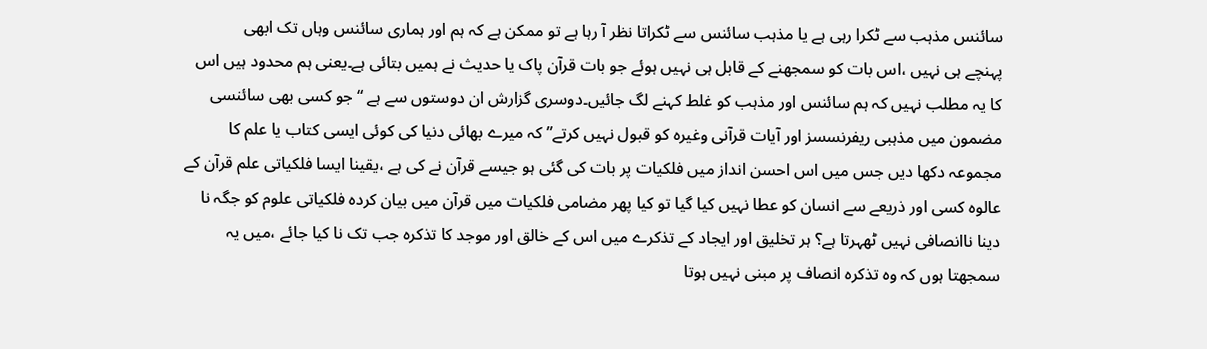سائنس مذہب سے ٹکرا رہی ہے یا مذہب سائنس سے ٹکراتا نظر آ رہا ہے تو ممکن ہے کہ ہم اور ہماری سائنس وہاں تک ابھی
پہنچے ہی نہیں ،اس بات کو سمجھنے کے قابل ہی نہیں ہوئے جو بات قرآن پاک یا حدیث نے ہمیں بتائی ہے۔یعنی ہم محدود ہیں اس
کا یہ مطلب نہیں کہ ہم سائنس اور مذہب کو غلط کہنے لگ جائیں۔دوسری گزارش ان دوستوں سے ہے “جو کسی بھی سائنسی
مضمون میں مذہبی ریفرنسسز اور آیات قرآنی وغیرہ کو قبول نہیں کرتے” کہ میرے بھائی دنیا کی کوئی ایسی کتاب یا علم کا
مجموعہ دکھا دیں جس میں اس احسن انداز میں فلکیات پر بات کی گئی ہو جیسے قرآن نے کی ہے ،یقینا ایسا فلکیاتی علم قرآن کے
عالوہ کسی اور ذریعے سے انسان کو عطا نہیں کیا گیا تو کیا پھر مضامی فلکیات میں قرآن میں بیان کردہ فلکیاتی علوم کو جگہ نا
دینا ناانصافی نہیں ٹھہرتا ہے؟ ہر تخلیق اور ایجاد کے تذکرے میں اس کے خالق اور موجد کا تذکرہ جب تک نا کیا جائے ،میں یہ
سمجھتا ہوں کہ وہ تذکرہ انصاف پر مبنی نہیں ہوتا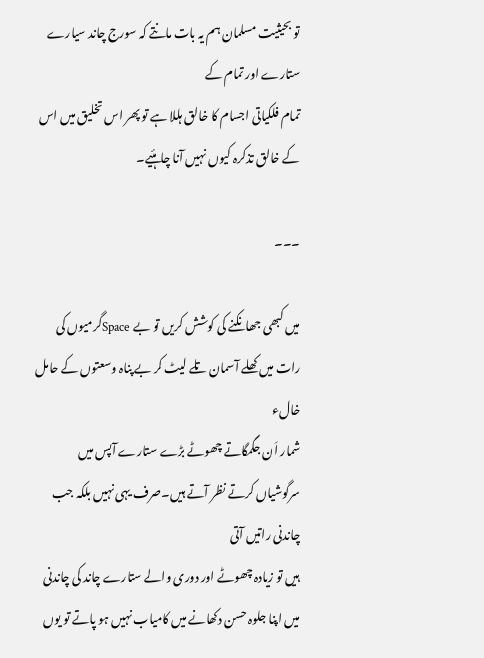تو بحیثیت مسلمان ہم یہ بات مانتے کہ سورج چاند سیارے ستارے اور تمام کے
تمام فلکیاتی اجسام کا خالق ہللا ہے تو پھر اس تخلیق میں اس کے خالق تذکرہ کیوں نہیں آنا چاہئیے۔

۔۔۔

میں کبھی جھانکنے کی کوشش کریں تو بے  Spaceگرمیوں کی رات میں کھلے آسمان تلے لیٹ کر بے پناہ وسعتوں کے حامل خالء
شمار اَن جگمگاتے چھوٹے بڑے ستارے آپس میں سرگوشیاں کرتے نظر آتے ہیں۔صرف یہی نہیں بلکہ جب چاندنی راتیں آتی
ہیں تو زیادہ چھوٹے اور دوری والے ستارے چاند کی چاندنی میں اپنا جلوہ حسن دکھانے میں کامیاب نہیں ہو پاتے تو یوں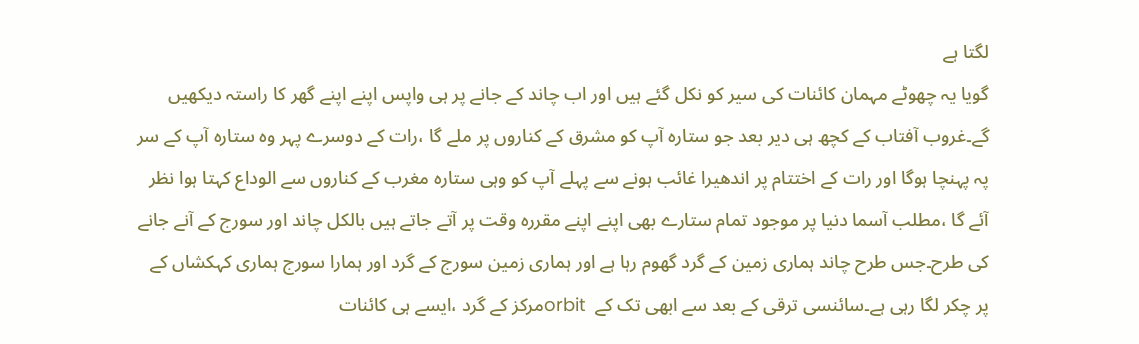لگتا ہے
گویا یہ چھوٹے مہمان کائنات کی سیر کو نکل گئے ہیں اور اب چاند کے جانے پر ہی واپس اپنے اپنے گھر کا راستہ دیکھیں
گے۔غروب آفتاب کے کچھ ہی دیر بعد جو ستارہ آپ کو مشرق کے کناروں پر ملے گا ،رات کے دوسرے پہر وہ ستارہ آپ کے سر
پہ پہنچا ہوگا اور رات کے اختتام پر اندھیرا غائب ہونے سے پہلے آپ کو وہی ستارہ مغرب کے کناروں سے الوداع کہتا ہوا نظر
آئے گا ،مطلب آسما دنیا پر موجود تمام ستارے بھی اپنے اپنے مقررہ وقت پر آتے جاتے ہیں بالکل چاند اور سورج کے آنے جانے
کی طرح۔جس طرح چاند ہماری زمین کے گرد گھوم رہا ہے اور ہماری زمین سورج کے گرد اور ہمارا سورج ہماری کہکشاں کے
پر چکر لگا رہی ہے۔سائنسی ترقی کے بعد سے ابھی تک کے  orbitمرکز کے گرد ،ایسے ہی کائنات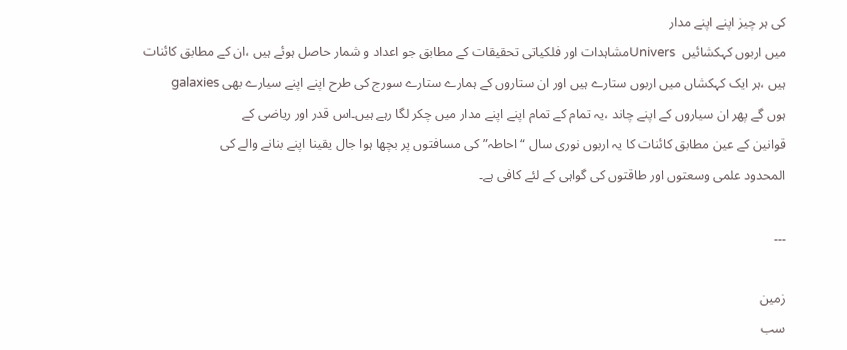کی ہر چیز اپنے اپنے مدار
میں اربوں کہکشائیں  Universمشاہدات اور فلکیاتی تحقیقات کے مطابق جو اعداد و شمار حاصل ہوئے ہیں ،ان کے مطابق کائنات
ہیں ،ہر ایک کہکشاں میں اربوں ستارے ہیں اور ان ستاروں کے ہمارے ستارے سورج کی طرح اپنے اپنے سیارے بھی galaxies
ہوں گے پھر ان سیاروں کے اپنے چاند ،یہ تمام کے تمام اپنے اپنے مدار میں چکر لگا رہے ہیں۔اس قدر اور ریاضی کے
قوانین کے عین مطابق کائنات کا یہ اربوں نوری سال “ احاطہ” کی مسافتوں پر بچھا ہوا جال یقینا اپنے بنانے والے کی
المحدود علمی وسعتوں اور طاقتوں کی گواہی کے لئے کافی ہے۔

۔۔۔

زمین
سب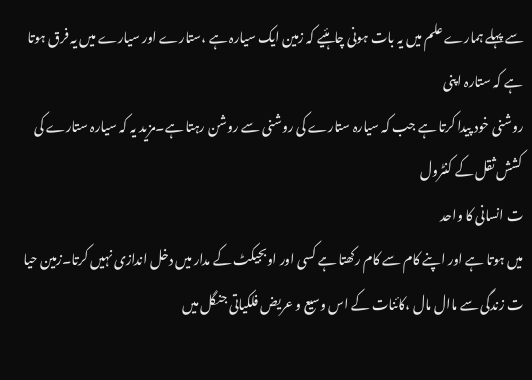سے پہلے ہمارے علم میں یہ بات ہونی چاہئیے کہ زمین ایک سیارہ ہے ،ستارے اور سیارے میں یہ فرق ہوتا ہے کہ ستارہ اپنی
روشنی خود پیدا کرتا ہے جب کہ سیارہ ستارے کی روشنی سے روشن رہتا ہے۔مزید یہ کہ سیارہ ستارے کی کشش ثقل کے کنٹرول
ت انسانی کا واحد
میں ہوتا ہے اور اپنے کام سے کام رکھتا ہے کسی اور اوبجیکٹ کے مدار میں دخل اندازی نہیں کرتا۔زمین حیا
ت زندگی سے ماال مال ،کائنات کے اس وسیع و عریض فلکیاتی جنگل میں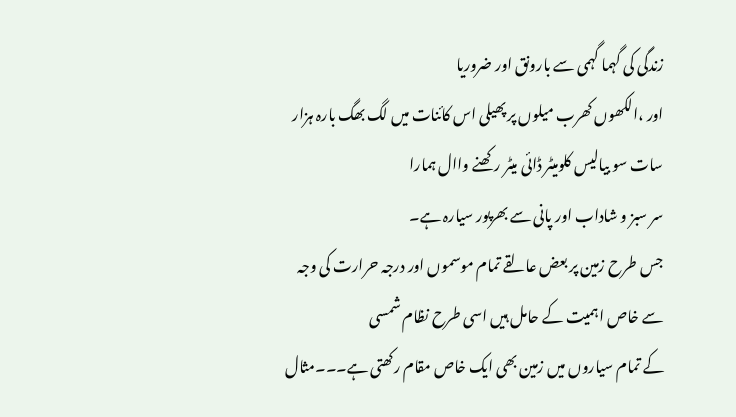زندگی کی گہما گہمی سے بارونق اور ضروریا
اور ،الکھوں کھرب میلوں پر پھیلی اس کائنات میں لگ بھگ بارہ ہزار سات سو بیالیس کلومیٹر ڈائی میٹر رکھنے واال ہمارا
سر سبز و شاداب اور پانی سے بھرپور سیارہ ہے۔
جس طرح زمین پر بعض عالقے تمام موسموں اور درجہ حرارت کی وجہ سے خاص اہمیت کے حامل ہیں اسی طرح نظام شمسی
کے تمام سیاروں میں زمین بھی ایک خاص مقام رکھتی ہے۔۔۔مثال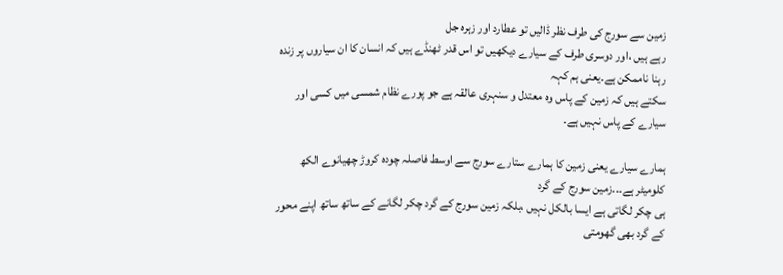زمین سے سورج کی طرف نظر ڈالیں تو عطارد اور زہرہ جل
رہے ہیں ،اور دوسری طرف کے سیارے دیکھیں تو اس قدر ٹھنڈے ہیں کہ انسان کا ان سیاروں پر زندہ رہنا ناممکن ہے۔یعنی ہم کہہ
سکتے ہیں کہ زمین کے پاس وہ معتدل و سنہری عالقہ ہے جو پورے نظام شمسی میں کسی اور سیارے کے پاس نہیں ہے۔

ہمارے سیارے یعنی زمین کا ہمارے ستارے سورج سے اوسط فاصلہ چودہ کروڑ چھیانوے الکھ کلومیٹر ہے۔۔۔زمین سورج کے گرد
ہی چکر لگاتی ہے ایسا بالکل نہیں ،بلکہ زمین سورج کے گرد چکر لگانے کے ساتھ ساتھ اپنے محور کے گرد بھی گھومتی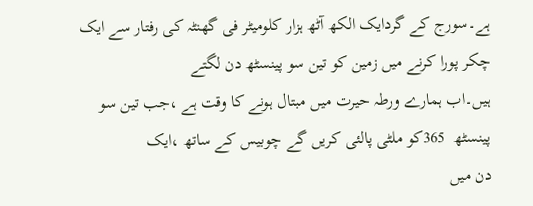ہے۔سورج کے گردایک الکھ آٹھ ہزار کلومیٹر فی گھنٹہ کی رفتار سے ایک چکر پورا کرنے میں زمین کو تین سو پینسٹھ دن لگتے
ہیں۔اب ہمارے ورطہ حیرت میں مبتال ہونے کا وقت ہے ،جب تین سو پینسٹھ  365کو ملٹی پالئی کریں گے چوبیس کے ساتھ ،ایک
دن میں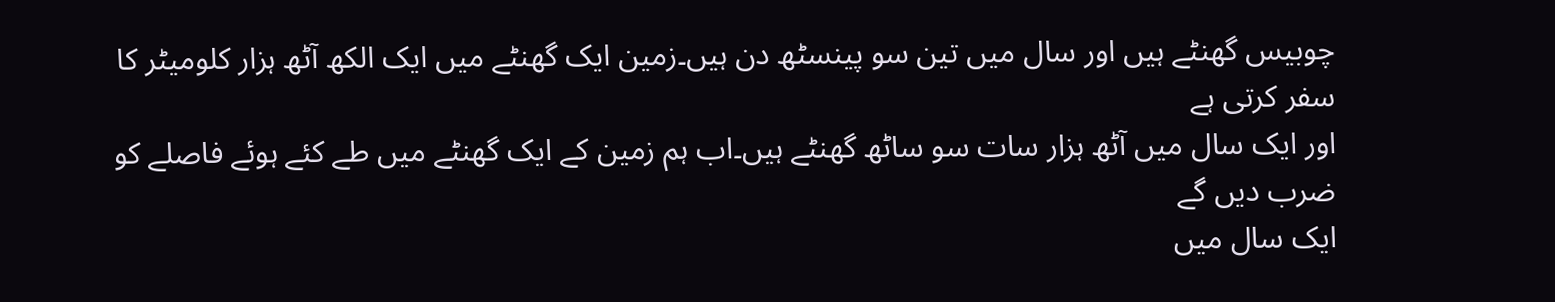چوبیس گھنٹے ہیں اور سال میں تین سو پینسٹھ دن ہیں۔زمین ایک گھنٹے میں ایک الکھ آٹھ ہزار کلومیٹر کا سفر کرتی ہے
اور ایک سال میں آٹھ ہزار سات سو ساٹھ گھنٹے ہیں۔اب ہم زمین کے ایک گھنٹے میں طے کئے ہوئے فاصلے کو ضرب دیں گے
ایک سال میں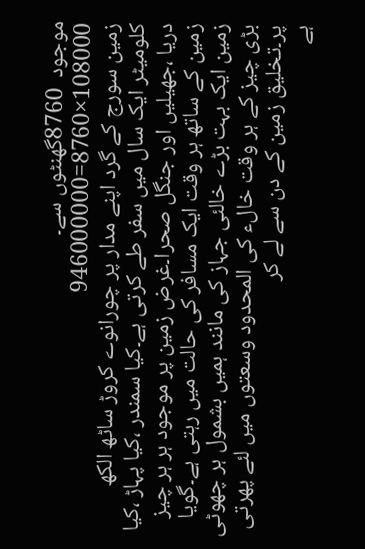موجود  8760گھنٹوں سے۔
108000×8760=946000000
زمین سورج کے گرد اپنے مدار پر چورانوے کروڑ ساٹھ الکھ کلومیٹر ایک سال میں سفر طے کرتی ہے۔کیا سمندر ،کیا پہاڑ ،کیا
دریا ،جھیلیں اور جنگل صحرا۔غرض زمین پر موجود ہر ہر چیز زمین کے ساتھ ہر وقت ایک مسافر کی حالت میں رہتی ہے۔گویا
زمین ایک بہت بڑے خالئی جہاز کی مانند ہمیں بشمول ہر چھوٹی بڑی چیز کے ہر وقت خالء کی المحدود وسعتوں میں لئے پھرتی
پر۔تخلیق زمین کے دن سے لے کر
ہے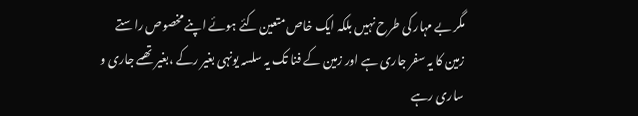مگر بے مہار کی طرح نہیں بلکہ ایک خاص متعین کئے ہوئے اپنے مخصوص راستے
زمین کا یہ سفر جاری ہے اور زمین کے فنا تک یہ سلسہ یونہی بغیر رکے ،بغیر تھمے جاری و ساری رہے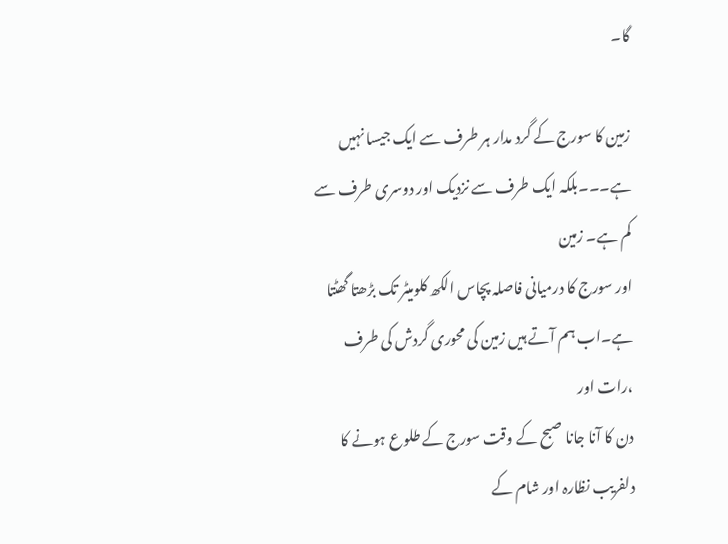گا۔

زمین کا سورج کے گرد مدار ہر طرف سے ایک جیسا نہیں ہے۔۔۔بلکہ ایک طرف سے نزدیک اور دوسری طرف سے کم ہے۔ زمین
اور سورج کا درمیانی فاصلہ پچاس الکھ کلومیٹر تک بڑھتا گھٹتا ہے۔اب ہم آتے ہیں زمین کی محوری گردش کی طرف ،رات اور
دن کا آنا جانا صبح کے وقت سورج کے طلوع ہونے کا دلفریب نظارہ اور شام کے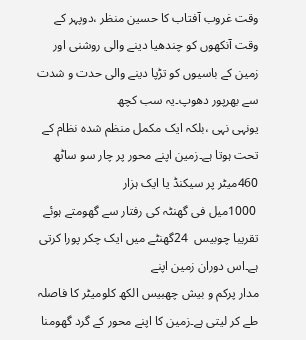وقت غروب آفتاب کا حسین منظر ،دوپہر کے
وقت آنکھوں کو چندھیا دینے والی روشنی اور زمین کے باسیوں کو تڑپا دینے والی حدت و شدت سے بھرپور دھوپ۔یہ سب کچھ
یونہی نہی ،بلکہ ایک مکمل منظم شدہ نظام کے تحت ہوتا ہے۔زمین اپنے محور پر چار سو ساٹھ  460میٹر پر سیکنڈ یا ایک ہزار
 1000میل فی گھنٹہ کی رفتار سے گھومتے ہوئے تقریبا چوبیس  24گھنٹے میں ایک چکر پورا کرتی ہے۔اس دوران زمین اپنے
مدار پرکم و بیش چھبیس الکھ کلومیٹر کا فاصلہ طے کر لیتی ہے۔زمین کا اپنے محور کے گرد گھومنا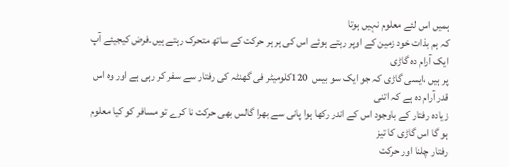ہمیں اس لئے معلوم نہیں ہوتا
کہ ہم بذات خود زمین کے اوپر رہتے ہوئے اس کی ہر ہر حرکت کے ساتھ متحرک رہتے ہیں۔فرض کیجیئے آپ ایک آرام دہ گاڑی
پر ہیں ،ایسی گاڑی کہ جو ایک سو بیس  120کلومیٹر فی گھنٹہ کی رفتار سے سفر کر رہی ہے اور وہ اس قدر آرام دہ ہے کہ اتنی
زیادہ رفتار کے باوجود اس کے اندر رکھا ہوا پانی سے بھرا گالس بھی حرکت نا کرے تو مسافر کو کیا معلوم ہو گا اس گاڑی کا تیز
رفتار چلنا اور حرکت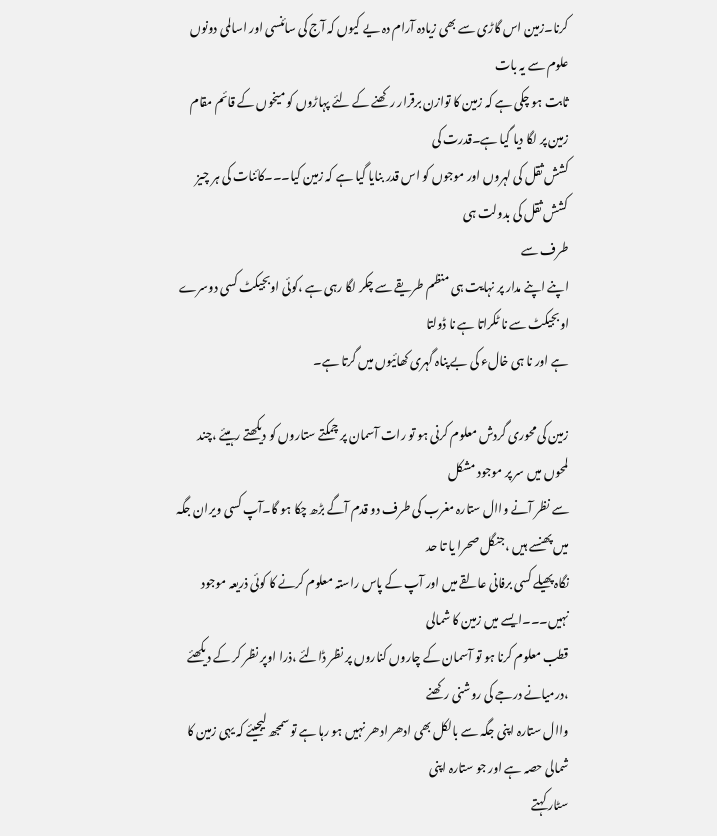کرنا۔زمین اس گاڑی سے بھی زیادہ آرام دہ یے کیوں کہ آج کی سائنسی اور اسالمی دونوں علوم سے یہ بات
ثابت ہو چکی ہے کہ زمین کا توازن برقرار رکھنے کے لئے پہاڑوں کو میخوں کے قائم مقام زمین پر لگا دیا گیا ہے۔قدرت کی
کشش ثقل کی لہروں اور موجوں کو اس قدر بنایا گیا ہے کہ زمین کیا۔۔۔کائنات کی ہر چیز کشش ثقل کی بدولت ہی
طرف سے
اپنے اپنے مدار پر نہایت ہی منظم طریقے سے چکر لگا رہی ہے ،کوئی اوبجیکٹ کسی دوسرے اوبجیکٹ سے نا ٹکراتا ہے نا ڈولتا
ہے اور نا ہی خالء کی بے پناہ گہری کھائیوں میں گرتا ہے۔

زمین کی محوری گردش معلوم کرنی ہو تو رات آسمان پر چمکتے ستاروں کو دیکھتے رہیئے ،چند لمحوں میں سر پر موجود مشکل
سے نظر آنے واال ستارہ مغرب کی طرف دو قدم آگے بڑھ چکا ہو گا۔آپ کسی ویران جگہ میں پھنسے ہیں ،جنگل صحرا یا تا حد
نگاہ پھیلے کسی برفانی عالقے میں اور آپ کے پاس راستہ معلوم کرنے کا کوئی ذریعہ موجود نہیں۔۔۔ایسے میں زمین کا شمالی
قطب معلوم کرنا ہو تو آسمان کے چاروں کناروں پر نظر ڈالئے ،ذرا اوپر نظر کر کے دیکھئے ،درمیانے درجے کی روشنی رکھنے
واال ستارہ اپنی جگہ سے بالکل بھی ادھر ادھر نہیں ہو رہا ہے تو سمجھ لیجیئے کہ یہی زمین کا شمالی حصہ ہے اور جو ستارہ اپنی
سٹار کہتے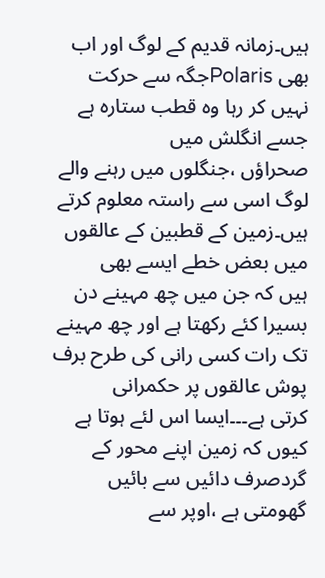ہیں۔زمانہ قدیم کے لوگ اور اب بھی Polarisجگہ سے حرکت نہیں کر رہا وہ قطب ستارہ ہے جسے انگلش میں
صحراؤں ،جنگلوں میں رہنے والے لوگ اسی سے راستہ معلوم کرتے ہیں۔زمین کے قطبین کے عالقوں میں بعض خطے ایسے بھی
ہیں کہ جن میں چھ مہینے دن بسیرا کئے رکھتا ہے اور چھ مہینے تک رات کسی رانی کی طرح برف پوش عالقوں پر حکمرانی
کرتی ہے۔۔۔ایسا اس لئے ہوتا ہے کیوں کہ زمین اپنے محور کے گردصرف دائیں سے بائیں گھومتی ہے ،اوپر سے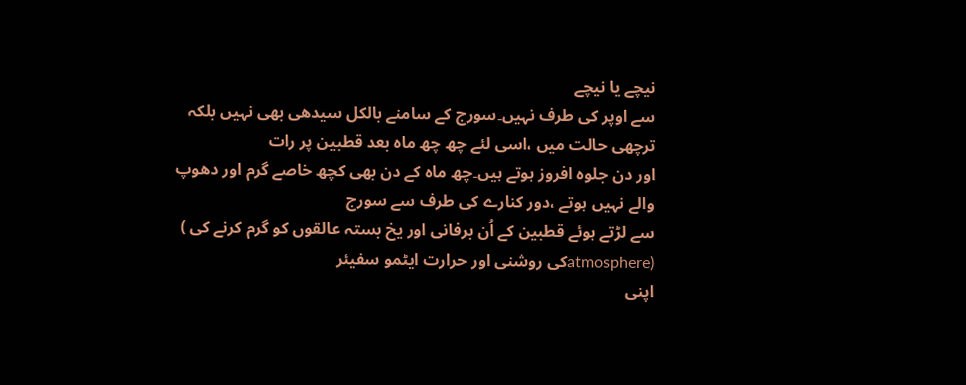نیچے یا نیچے
سے اوپر کی طرف نہیں۔سورج کے سامنے بالکل سیدھی بھی نہیں بلکہ ترچھی حالت میں ،اسی لئے چھ چھ ماہ بعد قطبین پر رات
اور دن جلوہ افروز ہوتے ہیں۔چھ ماہ کے دن بھی کچھ خاصے گرم اور دھوپ والے نہیں ہوتے ،دور کنارے کی طرف سے سورج
سے لڑتے ہوئے قطبین کے اُن برفانی اور یخ بستہ عالقوں کو گرم کرنے کی ) (atmosphereکی روشنی اور حرارت ایٹمو سفیئر
اپنی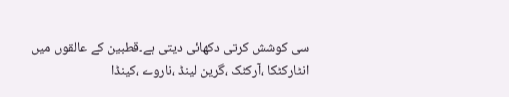سی کوشش کرتی دکھائی دیتی ہے۔قطبین کے عالقوں میں انٹارکٹکا ،آرکٹک ،گرین لینڈ ،ناروے ،کینڈا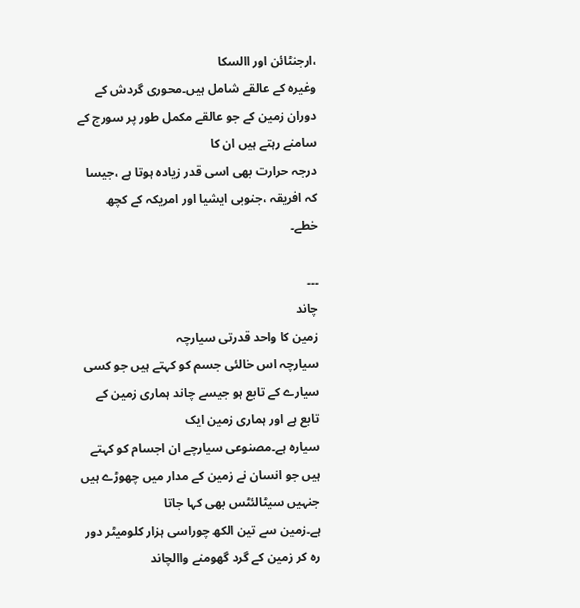،ارجنٹائن اور االسکا
وغیرہ کے عالقے شامل ہیں۔محوری گردش کے دوران زمین کے جو عالقے مکمل طور پر سورج کے سامنے رہتے ہیں ان کا
درجہ حرارت بھی اسی قدر زیادہ ہوتا ہے ،جیسا کہ افریقہ ،جنوبی ایشیا اور امریکہ کے کچھ خطے۔

۔۔۔
چاند
زمین کا واحد قدرتی سیارچہ
سیارچہ اس خالئی جسم کو کہتے ہیں جو کسی سیارے کے تابع ہو جیسے چاند ہماری زمین کے تابع ہے اور ہماری زمین ایک
سیارہ ہے۔مصنوعی سیارچے ان اجسام کو کہتے ہیں جو انسان نے زمین کے مدار میں چھوڑے ہیں جنہیں سیٹالئٹس بھی کہا جاتا
ہے۔زمین سے تین الکھ چوراسی ہزار کلومیٹر دور رہ کر زمین کے گرد گھومنے واالچاند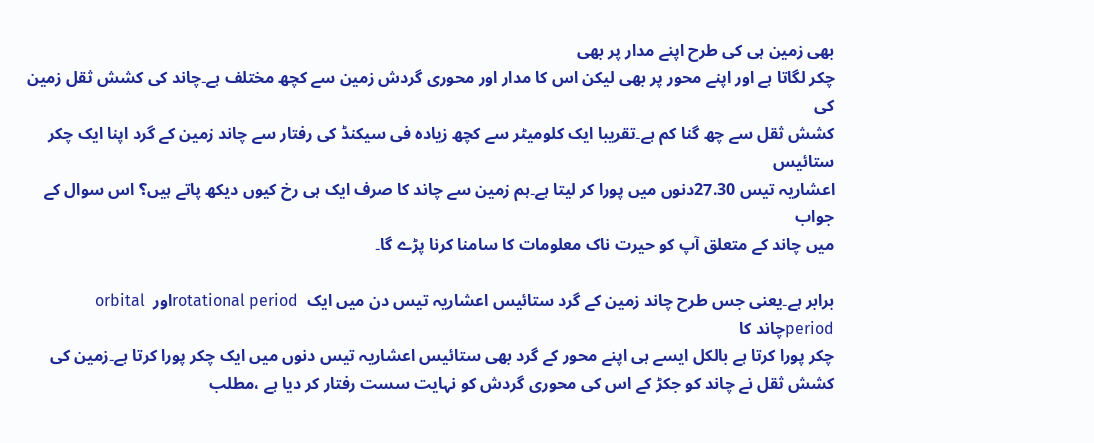بھی زمین ہی کی طرح اپنے مدار پر بھی
چکر لگاتا ہے اور اپنے محور پر بھی لیکن اس کا مدار اور محوری گردش زمین سے کچھ مختلف ہے۔چاند کی کشش ثقل زمین کی
کشش ثقل سے چھ گنا کم ہے۔تقریبا ایک کلومیٹر سے کچھ زیادہ فی سیکنڈ کی رفتار سے چاند زمین کے گرد اپنا ایک چکر ستائیس
اعشاریہ تیس 27.30دنوں میں پورا کر لیتا ہے۔ہم زمین سے چاند کا صرف ایک ہی رخ کیوں دیکھ پاتے ہیں؟ اس سوال کے جواب
میں چاند کے متعلق آپ کو حیرت ناک معلومات کا سامنا کرنا پڑے گا۔

برابر ہے۔یعنی جس طرح چاند زمین کے گرد ستائیس اعشاریہ تیس دن میں ایک  rotational periodاور  orbital periodچاند کا
چکر پورا کرتا ہے بالکل ایسے ہی اپنے محور کے گرد بھی ستائیس اعشاریہ تیس دنوں میں ایک چکر پورا کرتا ہے۔زمین کی
کشش ثقل نے چاند کو جکڑ کے اس کی محوری گردش کو نہایت سست رفتار کر دیا ہے ،مطلب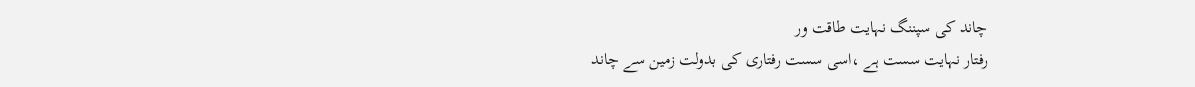چاند کی سپننگ نہایت طاقت ور
رفتار نہایت سست ہے ،اسی سست رفتاری کی بدولت زمین سے چاند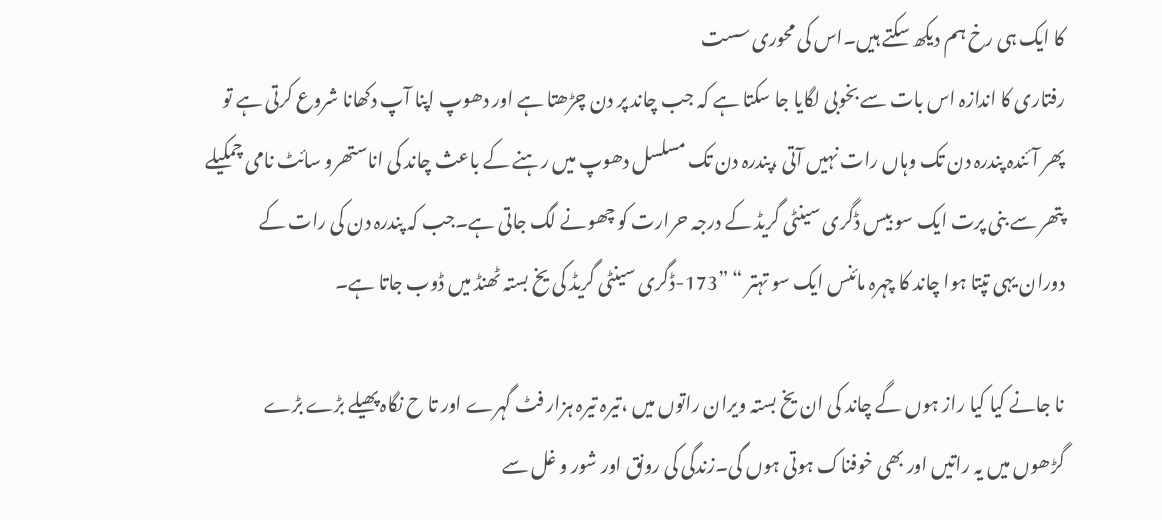کا ایک ہی رخ ہم دیکھ سکتے ہیں۔اس کی محوری سست
رفتاری کا اندازہ اس بات سے بخوبی لگایا جا سکتا ہے کہ جب چاند پر دن چڑھتا ہے اور دھوپ اپنا آپ دکھانا شروع کرتی ہے تو
پھر آئندہ پندرہ دن تک وہاں رات نہیں آتی ،پندرہ دن تک مسلسل دھوپ میں رہنے کے باعث چاند کی اناستھرو سائٹ نامی چمکیلے
پتھر سے بنی پرت ایک سو بیس ڈگری سینٹی گریڈ کے درجہ حرارت کو چھونے لگ جاتی ہے۔جب کہ پندرہ دن کی رات کے
دوران یہی تپتا ہوا چاند کا چہرہ مائنس ایک سو تہتر “ ”173-ڈگری سینٹی گریڈ کی یخ بستہ ٹھنڈ میں ڈوب جاتا ہے۔

نا جانے کیا کیا راز ہوں گے چاند کی ان یخ بستہ ویران راتوں میں ،تیرہ تیرہ ہزار فٹ گہرے اور تا ح نگاہ پھیلے بڑے بڑے
گڑھوں میں یہ راتیں اور بھی خوفناک ہوتی ہوں گی۔زندگی کی رونق اور شور و غل سے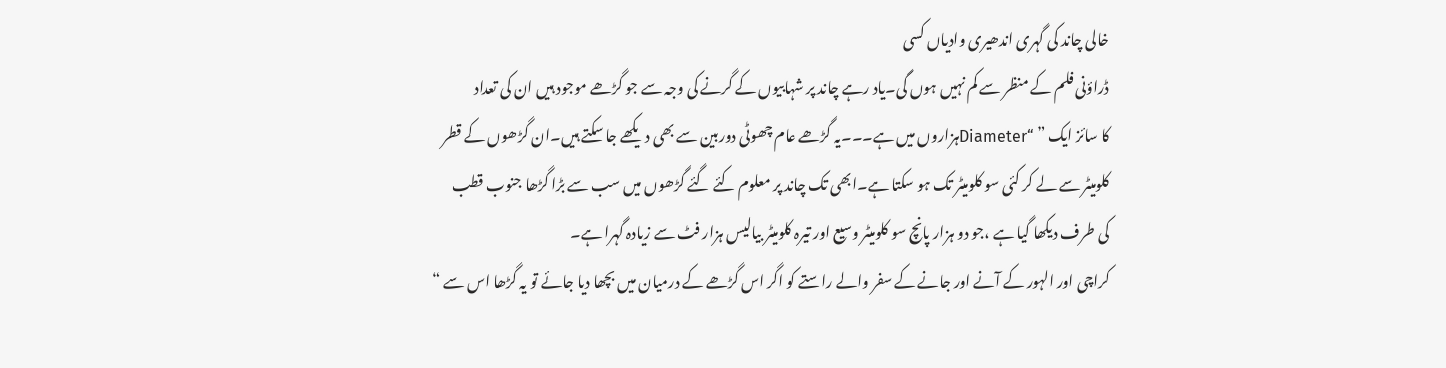خالی چاند کی گہری اندھیری وادیاں کسی
ڈراؤنی فلم کے منظر سے کم نہیں ہوں گی۔یاد رہے چاند پر شہابیوں کے گرنے کی وجہ سے جو گڑھے موجود ہیں ان کی تعداد
کا سائز ایک ” “Diameterہزاروں میں ہے۔۔۔یہ گڑھے عام چھوٹی دوربین سے بھی دیکھے جا سکتے ہیں۔ان گڑھوں کے قطر
کلومیٹر سے لے کر کئی سو کلومیٹر تک ہو سکتا ہے۔ابھی تک چاند پر معلوم کئے گئے گڑھوں میں سب سے بڑا گڑھا جنوب قطب
کی طرف دیکھا گیا ہے ،جو دو ہزار پانچ سو کلومیٹر وسیع اور تیرہ کلومیٹر بیالیس ہزار فٹ سے زیادہ گہرا ہے۔
کراچی اور الہور کے آنے اور جانے کے سفر والے راستے کو اگر اس گڑھے کے درمیان میں بچھا دیا جائے تو یہ گڑھا اس سے “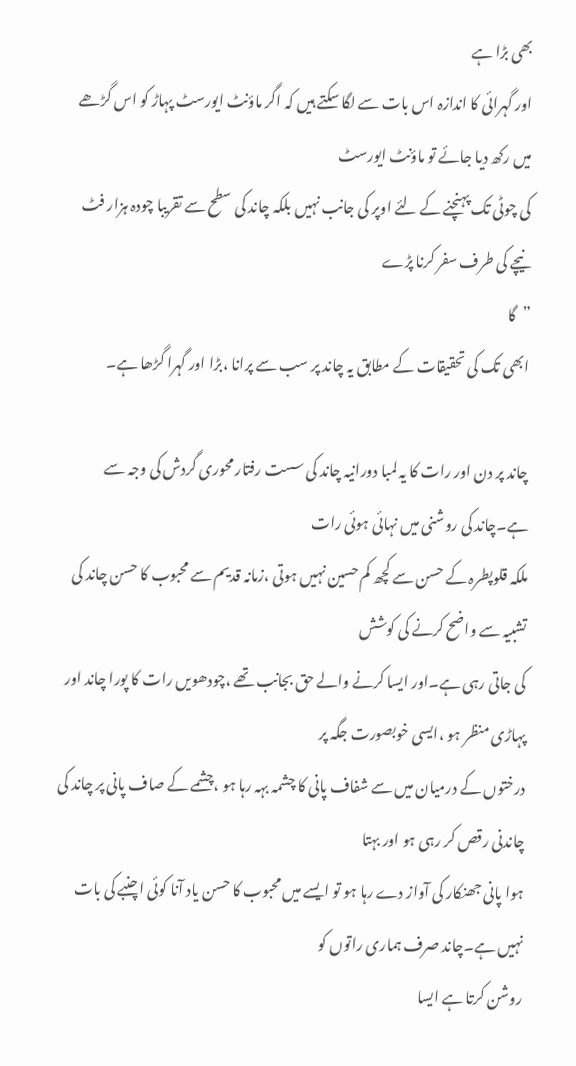بھی بڑا ہے
اور گہرائی کا اندازہ اس بات سے لگا سکتے ہیں کہ اگر ماؤنٹ ایورسٹ پہاڑ کو اس گڑھے میں رکھ دیا جائے تو ماؤنٹ ایورسٹ
کی چوٹی تک پہنچنے کے لئے اوپر کی جانب نہیں بلکہ چاند کی سطح سے تقریبا چودہ ہزار فٹ نیچے کی طرف سفر کرنا پڑے
”گا
ابھی تک کی تحقیقات کے مطابق یہ چاند پر سب سے پرانا ،بڑا اور گہرا گڑھا ہے۔

چاند پر دن اور رات کا یہ لمبا دورانیہ چاند کی سست رفتار محوری گردش کی وجہ سے ہے۔چاند کی روشنی میں نہائی ہوئی رات
ملکہ قلوپطرہ کے حسن سے کچھ کم حسین نہیں ہوتی ،زمانہ قدیم سے محبوب کا حسن چاند کی تشبیہ سے واضح کرنے کی کوشش
کی جاتی رہی ہے۔اور ایسا کرنے والے حق بجانب تھے ،چودھویں رات کا پورا چاند اور پہاڑی منظر ہو ،ایسی خوبصورت جگہ پر
درختوں کے درمیان میں سے شفاف پانی کا چشمہ بہہ رہا ہو ،چشمے کے صاف پانی پر چاند کی چاندنی رقص کر رہی ہو اور بہتا
ہوا پانی جھنکار کی آواز دے رہا ہو تو ایسے میں محبوب کا حسن یاد آنا کوئی اچنبے کی بات نہیں ہے۔چاند صرف ہماری راتوں کو
روشن کرتا ہے ایسا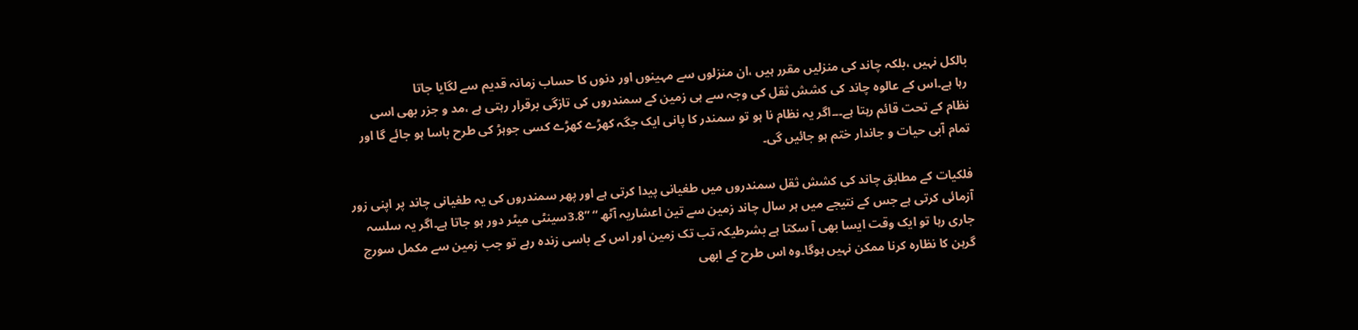بالکل نہیں ،بلکہ چاند کی منزلیں مقرر ہیں ،ان منزلوں سے مہینوں اور دنوں کا حساب زمانہ قدیم سے لگایا جاتا
رہا ہے۔اس کے عالوہ چاند کی کشش ثقل کی وجہ سے ہی زمین کے سمندروں کی تازگی برقرار رہتی ہے ،مد و جزر بھی اسی
نظام کے تحت قائم رہتا ہے۔۔۔اگر یہ نظام نا ہو تو سمندر کا پانی ایک جگہ کھڑے کھڑے کسی جوہڑ کی طرح باسا ہو جائے گا اور
تمام آبی حیات و جاندار ختم ہو جائیں گی۔

فلکیات کے مطابق چاند کی کشش ثقل سمندروں میں طغیانی پیدا کرتی ہے اور پھر سمندروں کی یہ طغیانی چاند پر اپنی زور
آزمائی کرتی ہے جس کے نتیجے میں ہر سال چاند زمین سے تین اعشاریہ آٹھ “ ”3.8سینٹی میٹر دور ہو جاتا ہے۔اگر یہ سلسہ
جاری رہا تو ایک وقت ایسا بھی آ سکتا ہے بشرطیکہ تب تک زمین اور اس کے باسی زندہ رہے تو جب زمین سے مکمل سورج
گرہن کا نظارہ کرنا ممکن نہیں ہوگا۔وہ اس طرح کے ابھی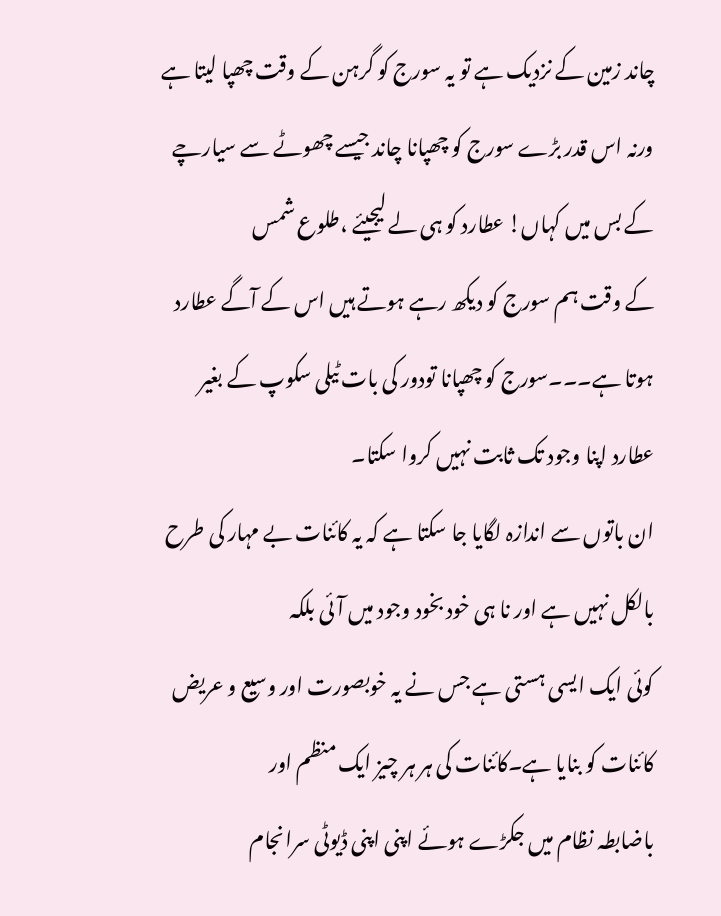چاند زمین کے نزدیک ہے تو یہ سورج کو گرہن کے وقت چھپا لیتا ہے
ورنہ اس قدر بڑے سورج کو چھپانا چاند جیسے چھوٹے سے سیارچے کے بس میں کہاں! عطارد کو ہی لے لیجیئے ،طلوع شمس
کے وقت ہم سورج کو دیکھ رہے ہوتے ہیں اس کے آگے عطارد ہوتا ہے۔۔۔سورج کو چھپانا تودور کی بات ٹیلی سکوپ کے بغیر
عطارد اپنا وجود تک ثابت نہیں کروا سکتا۔
ان باتوں سے اندازہ لگایا جا سکتا ہے کہ یہ کائنات بے مہار کی طرح بالکل نہیں ہے اور نا ہی خود بخود وجود میں آئی بلکہ
کوئی ایک ایسی ہستی ہے جس نے یہ خوبصورت اور وسیع و عریض کائنات کو بنایا ہے۔کائنات کی ہر ہر چیز ایک منظم اور
باضابطہ نظام میں جکڑے ہوئے اپنی اپنی ڈیوٹی سرانجام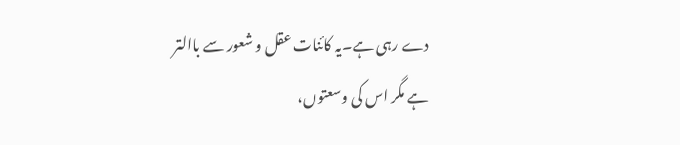دے رہی ہے۔یہ کائنات عقل و شعور سے باالتر ہے مگر اس کی وسعتوں،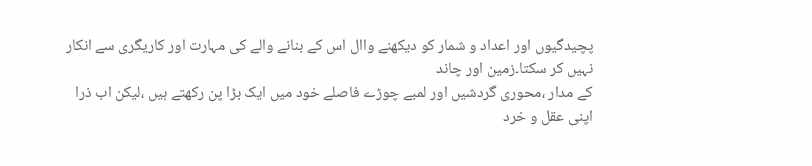پچیدگیوں اور اعداد و شمار کو دیکھنے واال اس کے بنانے والے کی مہارت اور کاریگری سے انکار نہیں کر سکتا۔زمین اور چاند
کے مدار ،محوری گردشیں اور لمبے چوڑے فاصلے خود میں ایک بڑا پن رکھتے ہیں ،لیکن اب ذرا اپنی عقل و خرد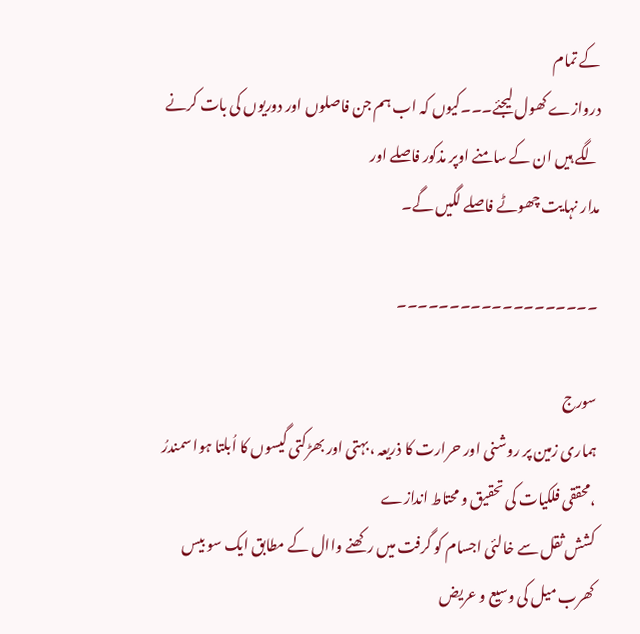کے تمام
دروازے کھول لیجئے۔۔۔کیوں کہ اب ہم جن فاصلوں اور دوریوں کی بات کرنے لگے ہیں ان کے سامنے اوپر مذکور فاصلے اور
مدار نہایت چھوٹے فاصلے لگیں گے۔

۔۔۔۔۔۔۔۔۔۔۔۔۔۔۔۔۔۔۔

سورج
ہماری زمین پر روشنی اور حرارت کا ذریعہ ،بہتی اور بھڑکتی گیسوں کا اُبلتا ہوا سمندرُ ،محققی فلکیات کی تحقیق و محتاط اندازے
کشش ثقل سے خالئی اجسام کو گرفت میں رکھنے واال کے مطابق ایک سو بیس کھرب میل کی وسیع و عریض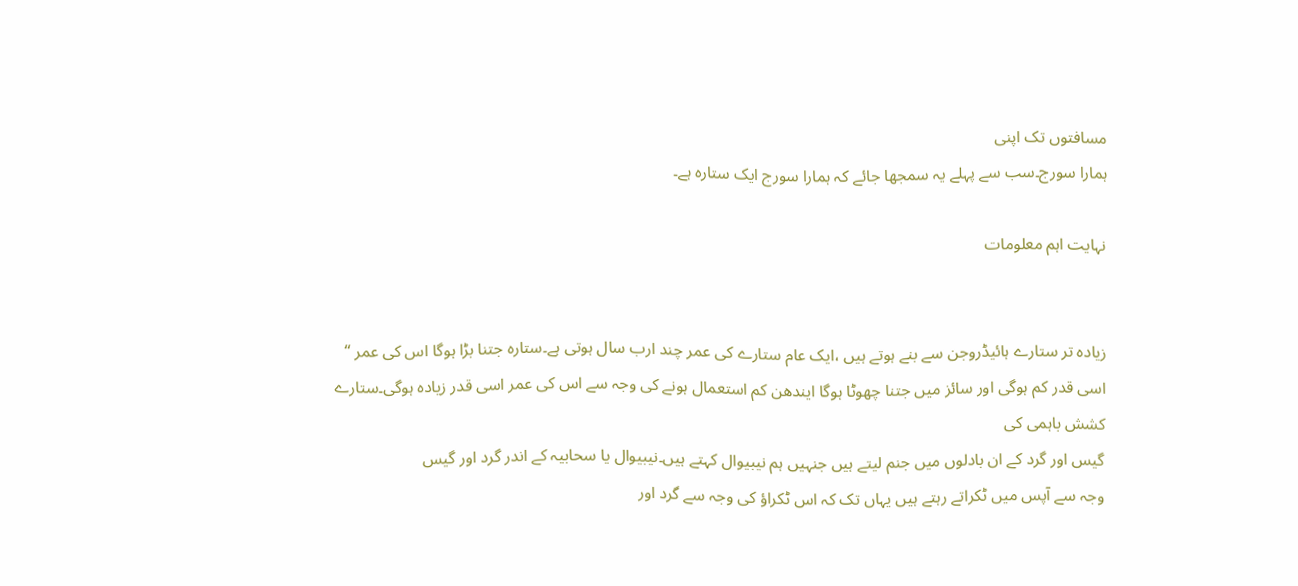مسافتوں تک اپنی
ہمارا سورج۔سب سے پہلے یہ سمجھا جائے کہ ہمارا سورج ایک ستارہ ہے۔

نہایت اہم معلومات


زیادہ تر ستارے ہائیڈروجن سے بنے ہوتے ہیں ،ایک عام ستارے کی عمر چند ارب سال ہوتی ہے۔ستارہ جتنا بڑا ہوگا اس کی عمر “
اسی قدر کم ہوگی اور سائز میں جتنا چھوٹا ہوگا ایندھن کم استعمال ہونے کی وجہ سے اس کی عمر اسی قدر زیادہ ہوگی۔ستارے
کشش باہمی کی
گیس اور گرد کے ان بادلوں میں جنم لیتے ہیں جنہیں ہم نیبیوال کہتے ہیں۔نیبیوال یا سحابیہ کے اندر گرد اور گیس
وجہ سے آپس میں ٹکراتے رہتے ہیں یہاں تک کہ اس ٹکراؤ کی وجہ سے گرد اور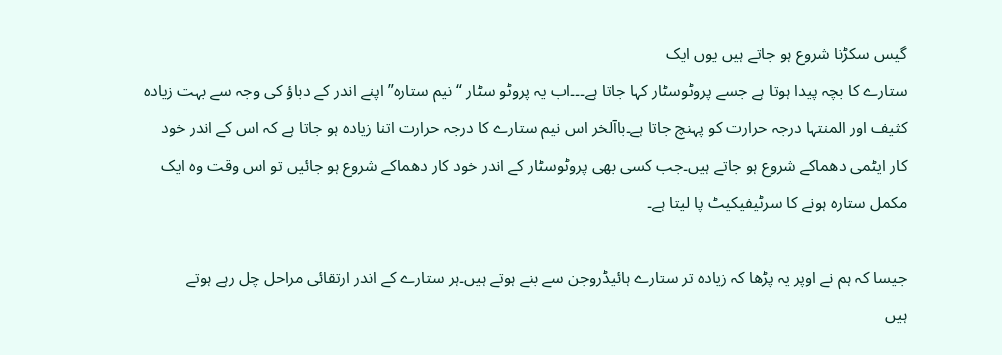گیس سکڑنا شروع ہو جاتے ہیں یوں ایک
ستارے کا بچہ پیدا ہوتا ہے جسے پروٹوسٹار کہا جاتا ہے۔۔۔اب یہ پروٹو سٹار “نیم ستارہ” اپنے اندر کے دباؤ کی وجہ سے بہت زیادہ
کثیف اور المنتہا درجہ حرارت کو پہنچ جاتا ہے۔باآلخر اس نیم ستارے کا درجہ حرارت اتنا زیادہ ہو جاتا ہے کہ اس کے اندر خود
کار ایٹمی دھماکے شروع ہو جاتے ہیں۔جب کسی بھی پروٹوسٹار کے اندر خود کار دھماکے شروع ہو جائیں تو اس وقت وہ ایک
مکمل ستارہ ہونے کا سرٹیفیکیٹ پا لیتا ہے۔

جیسا کہ ہم نے اوپر یہ پڑھا کہ زیادہ تر ستارے ہائیڈروجن سے بنے ہوتے ہیں۔ہر ستارے کے اندر ارتقائی مراحل چل رہے ہوتے
ہیں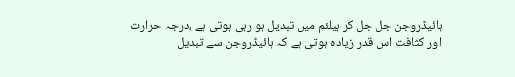ہائیڈروجن جل جل کر ہیلئم میں تبدیل ہو رہی ہوتی ہے ،درجہ حرارت اور کثافت اس قدر زیادہ ہوتی ہے کہ ہائیڈروجن سے تبدیل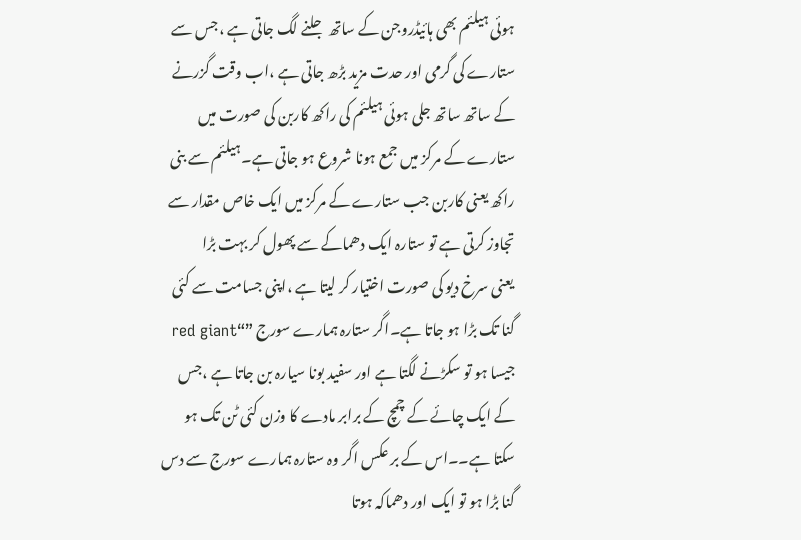ہوئی ہیلئم بھی ہائیڈروجن کے ساتھ جلنے لگ جاتی ہے ،جس سے ستارے کی گرمی اور حدت مزید بڑھ جاتی ہے ،اب وقت گزرنے
کے ساتھ ساتھ جلی ہوئی ہیلئم کی راکھ کاربن کی صورت میں ستارے کے مرکز میں جمع ہونا شروع ہو جاتی ہے۔ہیلئم سے بنی
راکھ یعنی کاربن جب ستارے کے مرکز میں ایک خاص مقدار سے تجاوز کرتی ہے تو ستارہ ایک دھماکے سے پھول کر بہت بڑا
یعنی سرخ دیو کی صورت اختیار کر لیتا ہے ،اپنی جسامت سے کئی گنا تک بڑا ہو جاتا ہے۔اگر ستارہ ہمارے سورج ”“red giant
جیسا ہو تو سکڑنے لگتا ہے اور سفید بونا سیارہ بن جاتا ہے ،جس کے ایک چائے کے چمچ کے برابر مادے کا وزن کئی ٹن تک ہو
سکتا ہے۔۔اس کے بر عکس اگر وہ ستارہ ہمارے سورج سے دس گنا بڑا ہو تو ایک اور دھماکہ ہوتا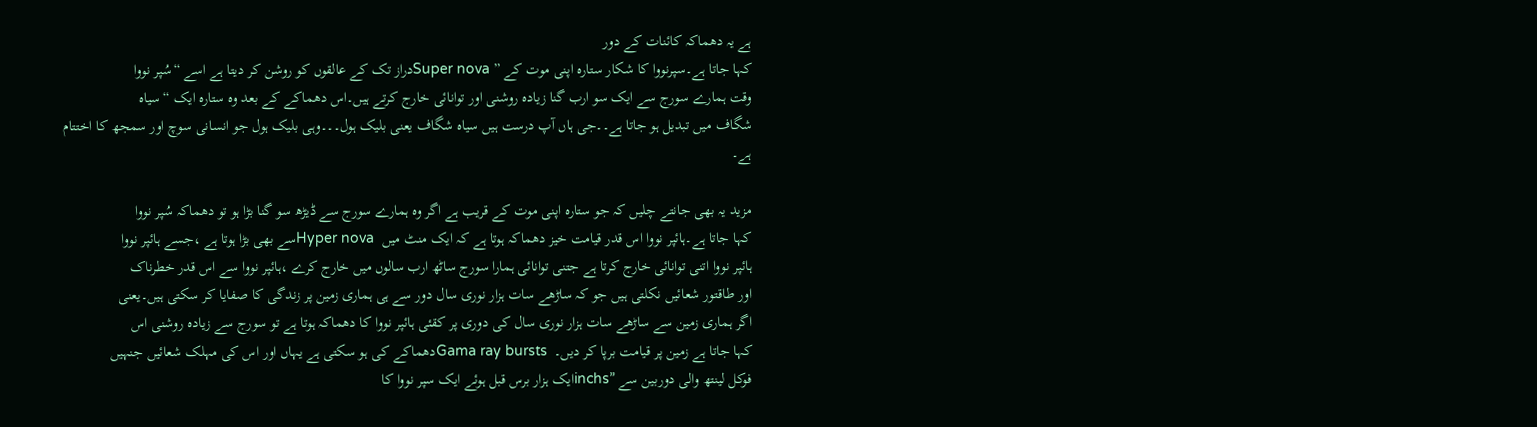ہے یہ دھماکہ کائنات کے دور
کہا جاتا ہے۔سپرنووا کا شکار ستارہ اپنی موت کے ” Super novaدراز تک کے عالقوں کو روشن کر دیتا ہے اسے “سُپر نووا
وقت ہمارے سورج سے ایک سو ارب گنا زیادہ روشنی اور توانائی خارج کرتے ہیں۔اس دھماکے کے بعد وہ ستارہ ایک “سیاہ
شگاف میں تبدیل ہو جاتا ہے۔۔جی ہاں آپ درست ہیں سیاہ شگاف یعنی بلیک ہول۔۔۔وہی بلیک ہول جو انسانی سوچ اور سمجھ کا اختتام
ہے۔

مزید یہ بھی جانتے چلیں کہ جو ستارہ اپنی موت کے قریب ہے اگر وہ ہمارے سورج سے ڈیڑھ سو گنا بڑا ہو تو دھماکہ سُپر نووا
کہا جاتا ہے۔ہائپر نووا اس قدر قیامت خیز دھماکہ ہوتا ہے کہ ایک منٹ میں  Hyper novaسے بھی بڑا ہوتا ہے ،جسے ہائپر نووا
ہائپر نووا اتنی توانائی خارج کرتا ہے جتنی توانائی ہمارا سورج ساٹھ ارب سالوں میں خارج کرے ،ہائپر نووا سے اس قدر خطرناک
اور طاقتور شعائیں نکلتی ہیں جو کہ ساڑھے سات ہزار نوری سال دور سے ہی ہماری زمین پر زندگی کا صفایا کر سکتی ہیں۔یعنی
اگر ہماری زمین سے ساڑھے سات ہزار نوری سال کی دوری پر کقئی ہائپر نووا کا دھماکہ ہوتا ہے تو سورج سے زیادہ روشنی اس
کہا جاتا ہے زمین پر قیامت برپا کر دیں۔  Gama ray burstsدھماکے کی ہو سکتی ہے یہاں اور اس کی مہلک شعائیں جنہیں
فوکل لینتھ والی دوربین سے ”inchsایک ہزار برس قبل ہوئے ایک سپر نووا کا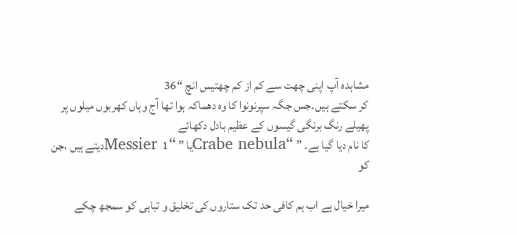مشاہدہ آپ اپنی چھت سے کم از کم چھتیس انچ “36
کر سکتے ہیں۔جس جگہ سپرنونوا کا وہ دھماکہ ہوا تھا آج وہاں کھربوں میلوں پر پھیلے رنگ برنگی گیسوں کے عظیم بادل دکھائے
کا نام دیا گیا ہے۔ ” “Crabe nebulaیا ” “Messier 1دیتے ہیں ،جن کو

میرا خیال ہے اب ہم کافی حد تک ستاروں کی تخلیق و تباہی کو سمجھ چکے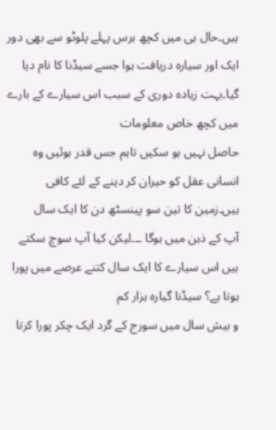ہیں۔حال ہی میں کچھ برس پہلے پلوٹو سے بھی دور
ایک اور سیارہ دریافت ہوا جسے سیڈنا کا نام دیا گیا۔بہت زیادہ دوری کے سبب اس سیارے کے بارے میں کچھ خاص معلومات
حاصل نہیں ہو سکیں تاہم جس قدر ہوئیں وہ انسانی عقل کو حیران کر دینے کے لئے کافی ہیں۔زمین کا تین سو پینسٹھ دن کا ایک سال
آپ کے ذہن میں ہوگا ۔۔۔لیکن کیا آپ سوچ سکتے ہیں اس سیارے کا ایک سال کتنے عرصے میں پورا ہوتا ہے؟ سیڈنا گیارہ ہزار کم
و بیش سال میں سورج کے گرد ایک چکر پورا کرتا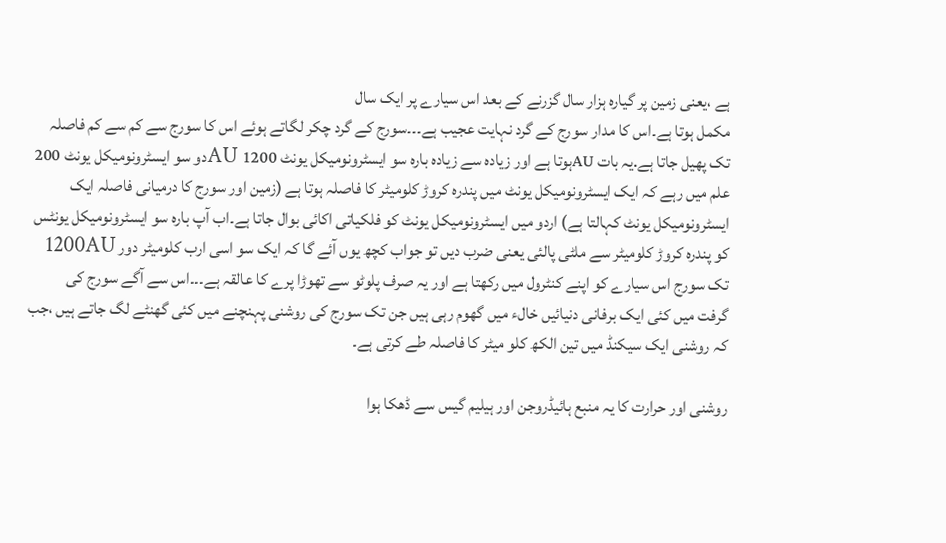ہے ،یعنی زمین پر گیارہ ہزار سال گزرنے کے بعد اس سیارے پر ایک سال
مکمل ہوتا ہے۔اس کا مدار سورج کے گرد نہایت عجیب ہے۔۔۔سورج کے گرد چکر لگاتے ہوئے اس کا سورج سے کم سے کم فاصلہ
تک پھیل جاتا ہے.یہ بات AUہوتا ہے اور زیادہ سے زیادہ بارہ سو ایسٹرونومیکل یونٹ AU 1200دو سو ایسٹرونومیکل یونٹ 200
علم میں رہے کہ ایک ایسٹرونومیکل یونٹ میں پندرہ کروڑ کلومیٹر کا فاصلہ ہوتا ہے (زمین اور سورج کا درمیانی فاصلہ ایک
ایسٹرونومیکل یونٹ کہالتا ہے) اردو میں ایسٹرونومیکل یونٹ کو فلکیاتی اکائی بوال جاتا ہے۔اب آپ بارہ سو ایسٹرونومیکل یونٹس
کو پندرہ کروڑ کلومیٹر سے ملٹی پالئی یعنی ضرب دیں تو جواب کچھ یوں آئے گا کہ ایک سو اسی ارب کلومیٹر دور 1200AU
تک سورج اس سیارے کو اپنے کنٹرول میں رکھتا ہے اور یہ صرف پلوٹو سے تھوڑا پرے کا عالقہ ہے۔۔۔اس سے آگے سورج کی
گرفت میں کئی ایک برفانی دنیائیں خالء میں گھوم رہی ہیں جن تک سورج کی روشنی پہنچنے میں کئی گھنٹے لگ جاتے ہیں ،جب
کہ روشنی ایک سیکنڈ میں تین الکھ کلو میٹر کا فاصلہ طے کرتی ہے۔

روشنی اور حرارت کا یہ منبع ہائیڈروجن اور ہیلیم گیس سے ڈھکا ہوا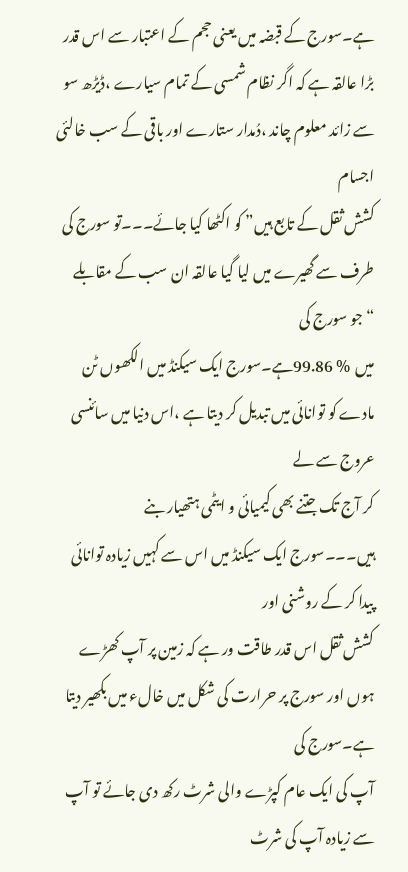ہے۔سورج کے قبضہ میں یعنی حجم کے اعتبار سے اس قدر
بڑا عالقہ ہے کہ اگر نظام شمسی کے تمام سیارے ،ڈیڑھ سو سے زائد معلوم چاند ،دُمدار ستارے اور باقی کے سب خالئی اجسام
کشش ثقل کے تابع ہیں” کو اکٹھا کیا جائے۔۔۔تو سورج کی طرف سے گھیرے میں لیا گیا عالقہ ان سب کے مقابلے “جو سورج کی
میں  % 99.86ہے۔سورج ایک سیکنڈ میں الکھوں ٹن مادے کو توانائی میں تبدیل کر دیتا ہے ،اس دنیا میں سائنسی عروج سے لے
کر آج تک جتنے بھی کیمیائی و ایٹمی ہتھیار بنے ہیں۔۔۔سورج ایک سیکنڈ میں اس سے کہیں زیادہ توانائی پیدا کر کے روشنی اور
کشش ثقل اس قدر طاقت ور ہے کہ زمین پر آپ کھڑے ہوں اور سورج پر حرارت کی شکل میں خالء میں بکھیر دیتا ہے۔سورج کی
آپ کی ایک عام کپڑے والی شرٹ رکھ دی جائے تو آپ سے زیادہ آپ کی شرٹ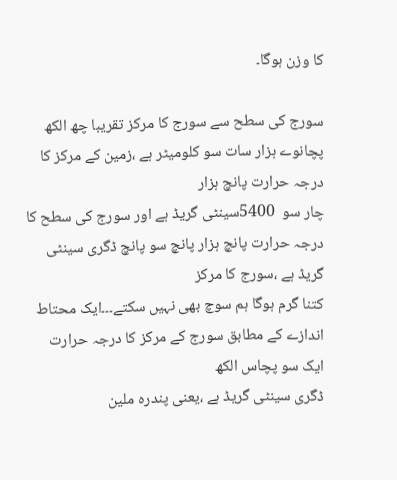کا وزن ہوگا۔

سورج کی سطح سے سورج کا مرکز تقریبا چھ الکھ پچانوے ہزار سات سو کلومیٹر ہے ،زمین کے مرکز کا درجہ حرارت پانچ ہزار
چار سو  5400سینٹی گریڈ ہے اور سورج کی سطح کا درجہ حرارت پانچ ہزار پانچ سو پانچ ڈگری سینٹی گریڈ ہے ،سورج کا مرکز
کتنا گرم ہوگا ہم سوچ بھی نہیں سکتے۔۔۔ایک محتاط اندازے کے مطابق سورج کے مرکز کا درجہ حرارت ایک سو پچاس الکھ
ڈگری سینٹی گریڈ ہے ،یعنی پندرہ ملین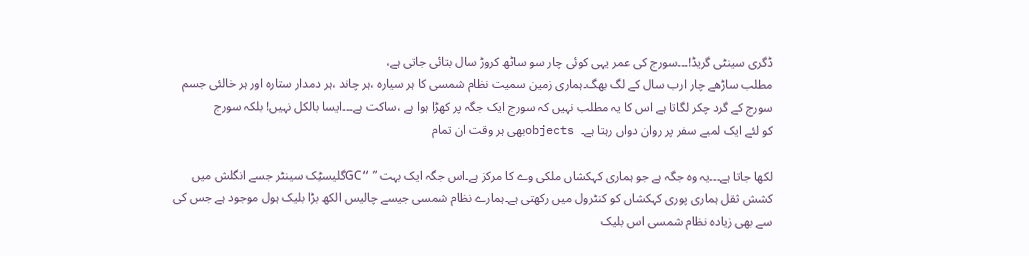ڈگری سینٹی گریڈ!۔۔۔سورج کی عمر یہی کوئی چار سو ساٹھ کروڑ سال بتائی جاتی ہے،
مطلب ساڑھے چار ارب سال کے لگ بھگ۔ہماری زمین سمیت نظام شمسی کا ہر سیارہ ،ہر چاند ،ہر دمدار ستارہ اور ہر خالئی جسم
سورج کے گرد چکر لگاتا ہے اس کا یہ مطلب نہیں کہ سورج ایک جگہ پر کھڑا ہوا ہے ،ساکت ہے۔۔۔ایسا بالکل نہیں! بلکہ سورج
کو لئے ایک لمبے سفر پر روان دواں رہتا ہے۔  objectsبھی ہر وقت ان تمام

لکھا جاتا ہے۔۔۔یہ وہ جگہ ہے جو ہماری کہکشاں ملکی وے کا مرکز ہے۔اس جگہ ایک بہت ” “GCگلیسٹِک سینٹر جسے انگلش میں
کشش ثقل ہماری پوری کہکشاں کو کنٹرول میں رکھتی ہے۔ہمارے نظام شمسی جیسے چالیس الکھ بڑا بلیک ہول موجود ہے جس کی
سے بھی زیادہ نظام شمسی اس بلیک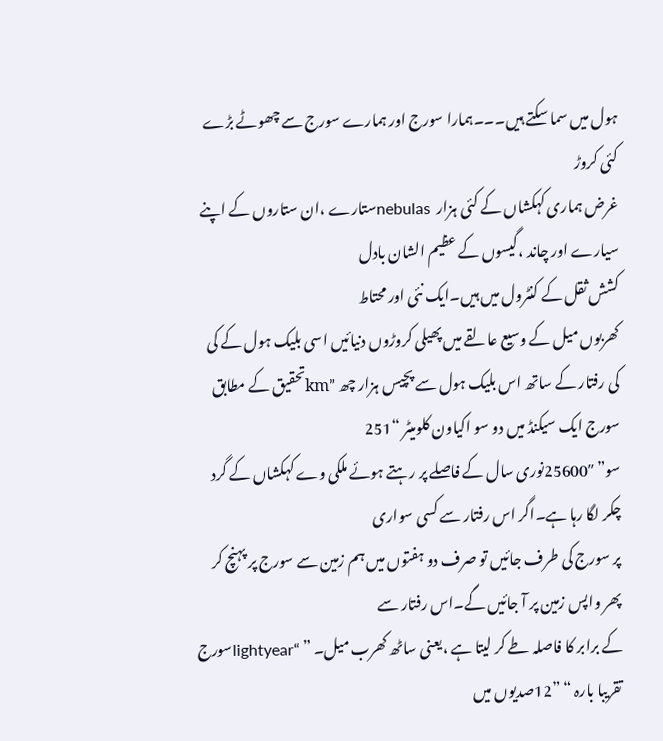ہول میں سما سکتے ہیں۔۔۔ہمارا سورج اور ہمارے سورج سے چھوٹے بڑے کئی کروڑ
غرض ہماری کہکشاں کے کئی ہزار  nebulasستارے ،ان ستاروں کے اپنے سیارے اور چاند ،گیسوں کے عظیم الشان بادل
کشش ثقل کے کنٹرول میں ہیں۔ایک نئی اور محتاط
کھربوں میل کے وسیع عالقے میں پھیلی کروڑوں دنیائیں اسی بلیک ہول کے کی
کی رفتار کے ساتھ اس بلیک ہول سے پچیس ہزار چھ ”kmتحقیق کے مطابق سورج ایک سیکنڈ میں دو سو اکیاون کلومیٹر “251
سو” ″25600نوری سال کے فاصلے پر رہتے ہوئے ملکی وے کہکشاں کے گرد چکر لگا رہا ہے۔اگر اس رفتار سے کسی سواری
پر سورج کی طرف جائیں تو صرف دو ہفتوں میں ہم زمین سے سورج پر پہنچ کر پھر واپس زمین پر آ جائیں گے۔اس رفتار سے
کے برابر کا فاصلہ طے کر لیتا ہے ،یعنی ساٹھ کھرب میل۔ ” “lightyearسورج تقریبا بارہ “ ”12صدیوں میں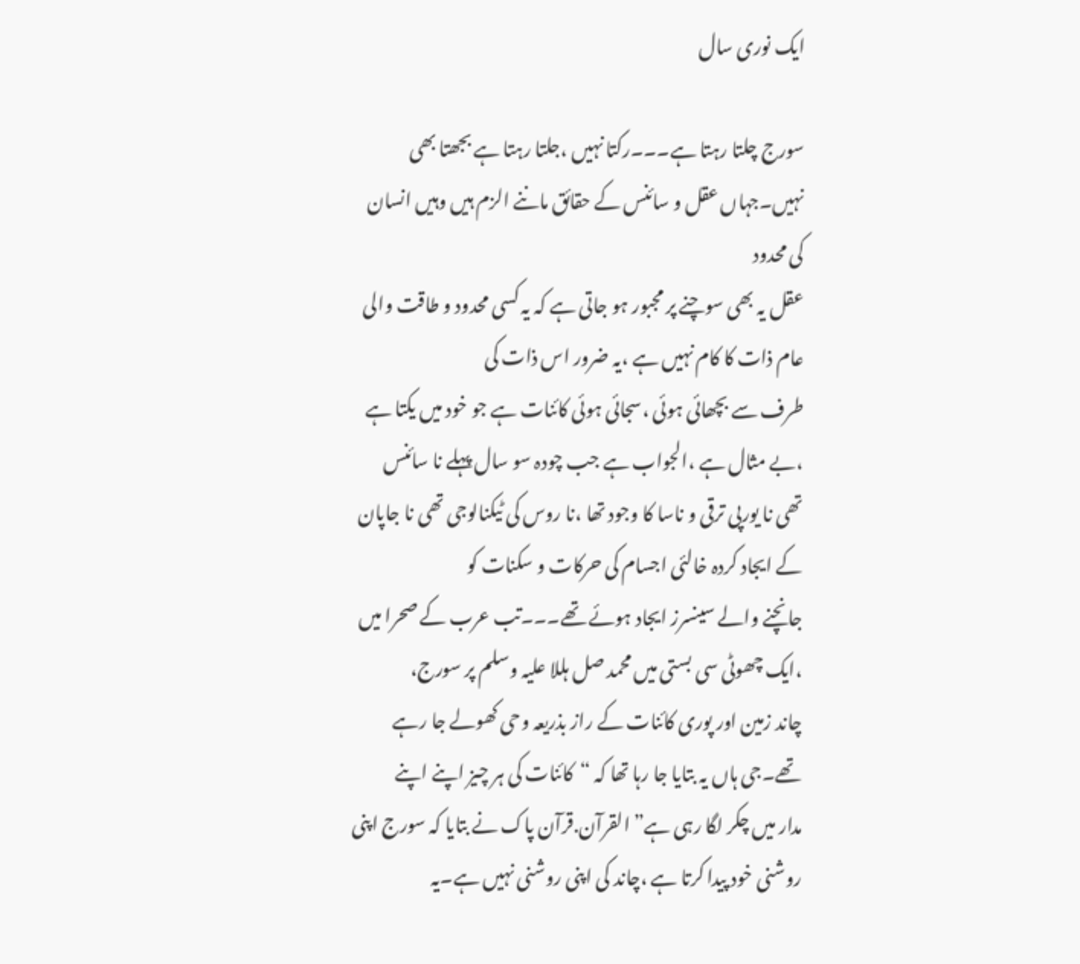ایک نوری سال

سورج چلتا رہتا ہے۔۔۔رکتا نہیں ،جلتا رہتا ہے بجھتا بھی نہیں۔جہاں عقل و سائنس کے حقائق ماننے الزم ہیں وہیں انسان کی محدود
عقل یہ بھی سوچنے پر مجبور ہو جاتی ہے کہ یہ کسی محدود و طاقت والی عام ذات کا کام نہیں ہے ،یہ ضرور اس ذات کی
طرف سے بچھائی ہوئی ،سجائی ہوئی کائنات ہے جو خود میں یکتا ہے ،بے مثال ہے ،الجواب ہے جب چودہ سو سال پہلے نا سائنس
تھی نا یورپی ترقی و ناسا کا وجود تھا ،نا روس کی ٹیکنالوجی تھی نا جاپان کے ایجاد کردہ خالئی اجسام کی حرکات و سکنات کو
جانچنے والے سینسرز ایجاد ہوئے تھے۔۔۔تب عرب کے صحرا میں ،ایک چھوٹی سی بستی میں محمد صل ہللا علیہ وسلم پر سورج،
چاند زمین اور پوری کائنات کے راز بذریعہ وحی کھولے جا رہے تھے۔جی ہاں یہ بتایا جا رہا تھا کہ “کائنات کی ہر چیز اپنے اپنے
مدار میں چکر لگا رہی ہے” القرآن.قرآن پاک نے بتایا کہ سورج اپنی روشنی خود پیدا کرتا ہے ،چاند کی اپنی روشنی نہیں ہے۔یہ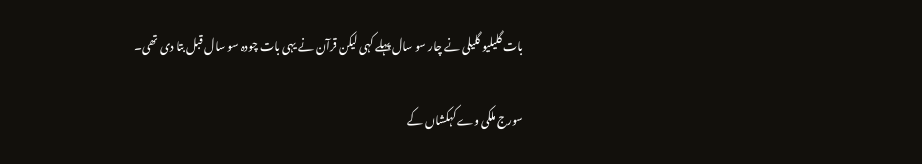بات گلیلیو گلیلی نے چار سو سال پہلے کہی لیکن قرآن نے یہی بات چودہ سو سال قبل بتا دی تھی۔

سورج ملکی وے کہکشاں کے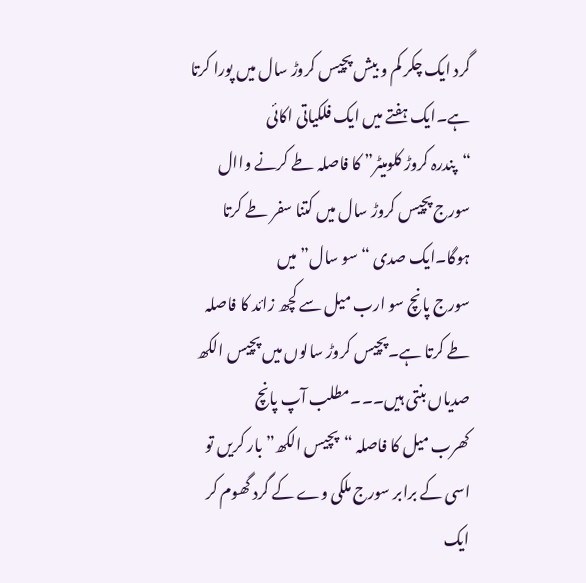گرد ایک چکر کم و بیش پچیس کروڑ سال میں پورا کرتا ہے۔ایک ہفتے میں ایک فلکیاتی اکائی
“پندرہ کروڑ کلومیٹر” کا فاصلہ طے کرنے واال سورج پچیس کروڑ سال میں کتنا سفر طے کرتا ہوگا۔ایک صدی “سو سال” میں
سورج پانچ سو ارب میل سے کچھ زائد کا فاصلہ طے کرتا ہے۔پچیس کروڑ سالوں میں پچیس الکھ صدیاں بنتی ہیں۔۔۔مطلب آپ پانچ
کھرب میل کا فاصلہ “پچیس الکھ” بار کریں تو اسی کے برابر سورج ملکی وے کے گرد گھوم کر ایک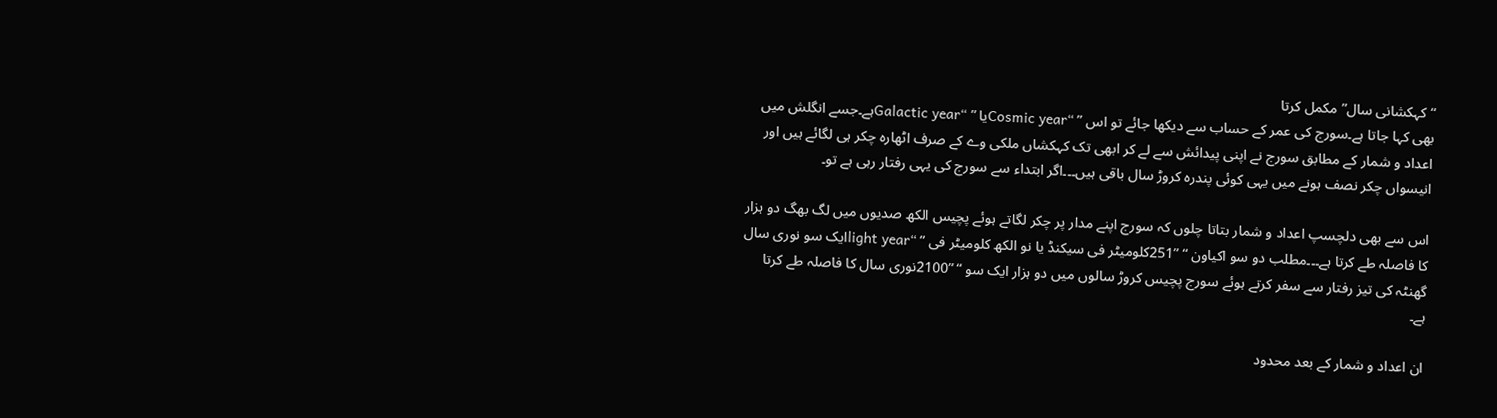“کہکشانی سال” مکمل کرتا
بھی کہا جاتا ہے۔سورج کی عمر کے حساب سے دیکھا جائے تو اس ” “Cosmic yearیا ” “Galactic yearہے۔جسے انگلش میں
اعداد و شمار کے مطابق سورج نے اپنی پیدائش سے لے کر ابھی تک کہکشاں ملکی وے کے صرف اٹھارہ چکر ہی لگائے ہیں اور
انیسواں چکر نصف ہونے میں یہی کوئی پندرہ کروڑ سال باقی ہیں۔۔۔اگر ابتداء سے سورج کی یہی رفتار رہی ہے تو۔

اس سے بھی دلچسپ اعداد و شمار بتاتا چلوں کہ سورج اپنے مدار پر چکر لگاتے ہوئے پچیس الکھ صدیوں میں لگ بھگ دو ہزار
کا فاصلہ طے کرتا ہے۔۔۔مطلب دو سو اکیاون “ ”251کلومیٹر فی سیکنڈ یا نو الکھ کلومیٹر فی ” “light yearایک سو نوری سال
گھنٹہ کی تیز رفتار سے سفر کرتے ہوئے سورج پچیس کروڑ سالوں میں دو ہزار ایک سو “ ”2100نوری سال کا فاصلہ طے کرتا
ہے۔

ان اعداد و شمار کے بعد محدود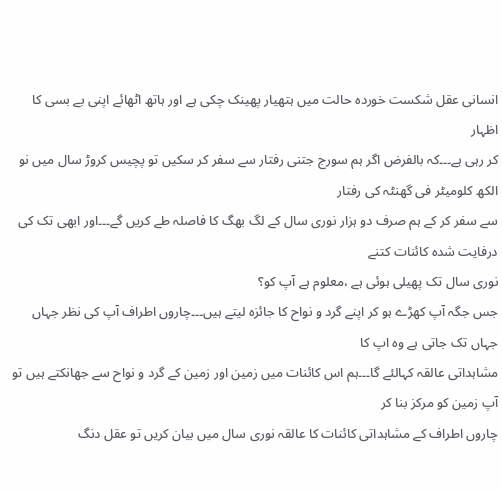انسانی عقل شکست خوردہ حالت میں ہتھیار پھینک چکی ہے اور ہاتھ اٹھائے اپنی بے بسی کا اظہار
کر رہی ہے۔۔۔کہ بالفرض اگر ہم سورج جتنی رفتار سے سفر کر سکیں تو پچیس کروڑ سال میں نو الکھ کلومیٹر فی گھنٹہ کی رفتار
سے سفر کر کے ہم صرف دو ہزار نوری سال کے لگ بھگ کا فاصلہ طے کریں گے۔۔۔اور ابھی تک کی درفایت شدہ کائنات کتنے
نوری سال تک پھیلی ہوئی ہے ،معلوم ہے آپ کو؟
جس جگہ آپ کھڑے ہو کر اپنے گرد و نواح کا جائزہ لیتے ہیں۔۔۔چاروں اطراف آپ کی نظر جہاں جہاں تک جاتی ہے وہ اپ کا
مشاہداتی عالقہ کہالئے گا۔۔۔ہم اس کائنات میں زمین اور زمین کے گرد و نواح سے جھانکتے ہیں تو آپ زمین کو مرکز بنا کر
چاروں اطراف کے مشاہداتی کائنات کا عالقہ نوری سال میں بیان کریں تو عقل دنگ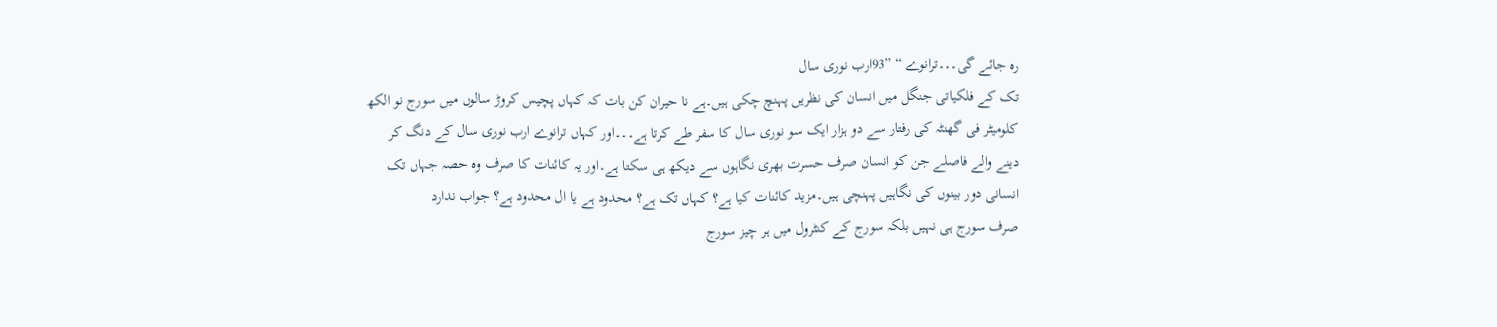رہ جائے گی۔۔۔ترانوے “ ”93ارب نوری سال
تک کے فلکیاتی جنگل میں انسان کی نظریں پہنچ چکی ہیں۔ہے نا حیران کن بات کہ کہاں پچیس کروڑ سالوں میں سورج نو الکھ
کلومیٹر فی گھنٹہ کی رفتار سے دو ہزار ایک سو نوری سال کا سفر طے کرتا ہے۔۔۔اور کہاں ترانوے ارب نوری سال کے دنگ کر
دینے والے فاصلے جن کو انسان صرف حسرت بھری نگاہوں سے دیکھ ہی سکتا ہے۔اور یہ کائنات کا صرف وہ حصہ جہاں تک
انسانی دور بینوں کی نگاہیں پہنچی ہیں۔مزید کائنات کیا ہے؟ کہاں تک ہے؟ محدود ہے یا ال محدود ہے؟ جواب ندارد
صرف سورج ہی نہیں بلکہ سورج کے کنٹرول میں ہر چیز سورج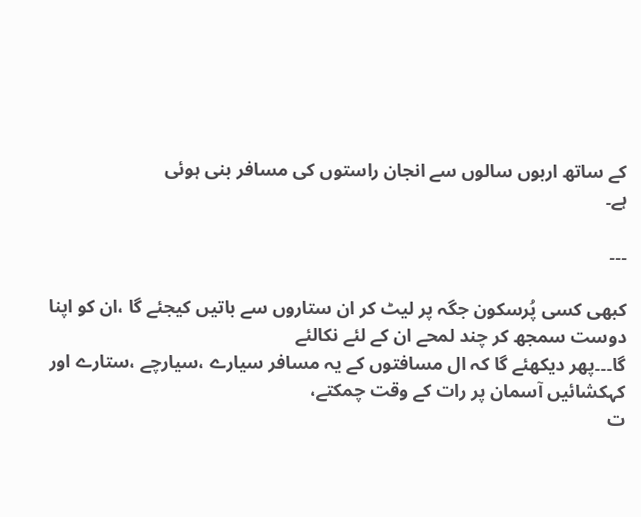کے ساتھ اربوں سالوں سے انجان راستوں کی مسافر بنی ہوئی
ہے۔

۔۔۔

کبھی کسی پُرسکون جگہ پر لیٹ کر ان ستاروں سے باتیں کیجئے گا ،ان کو اپنا دوست سمجھ کر چند لمحے ان کے لئے نکالئے
گا۔۔۔پھر دیکھئے گا کہ ال مسافتوں کے یہ مسافر سیارے ،سیارچے ،ستارے اور کہکشائیں آسمان پر رات کے وقت چمکتے،
ت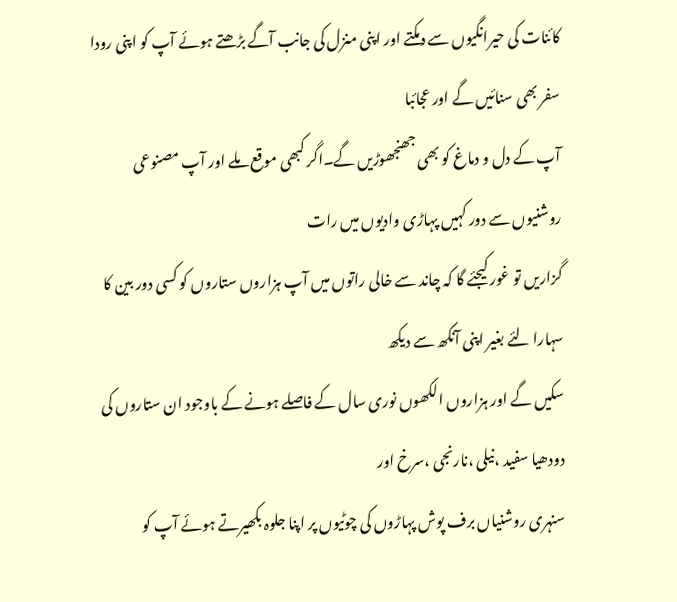کائنات کی حیرانگیوں سے دمکتے اور اپنی منزل کی جانب آگے بڑھتے ہوئے آپ کو اپنی رودا سفر بھی سنائیں گے اور عجائبا
آپ کے دل و دماغ کو بھی جھنجھوڑیں گے۔اگر کبھی موقع ملے اور آپ مصنوعی روشنیوں سے دور کہیں پہاڑی وادیوں میں رات
گزاریں تو غور کیجئے گا کہ چاند سے خالی راتوں میں آپ ہزاروں ستاروں کو کسی دور بین کا سہارا لئے بغیر اپنی آنکھ سے دیکھ
سکیں گے اور ہزاروں الکھوں نوری سال کے فاصلے ہونے کے باوجود ان ستاروں کی دودھیا سفید ،نیلی ،نارنجی ،سرخ اور
سنہری روشنیاں برف پوش پہاڑوں کی چوٹیوں پر اپنا جلوہ بکھیرتے ہوئے آپ کو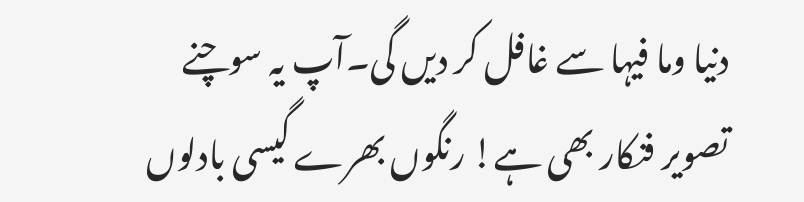دنیا وما فیہا سے غافل کر دیں گی۔آپ یہ سوچنے
تصویر فنکار بھی ہے! رنگوں بھرے گیسی بادلوں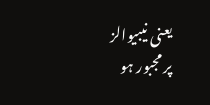یعنی نیبیوالز
پر مجبور ہو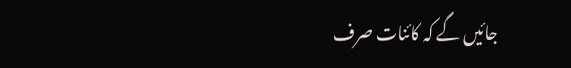جائیں گے کہ کائنات صرف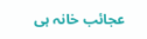عجائب خانہ ہی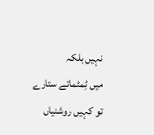نہیں بلکہ
میں ٹِمٹماتے ستارے تو کہیں روشنیاں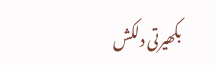بکھیرتی دلکش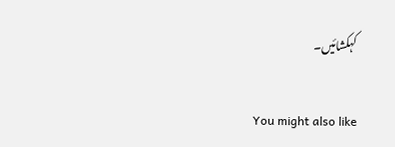کہکشائیں۔

You might also like